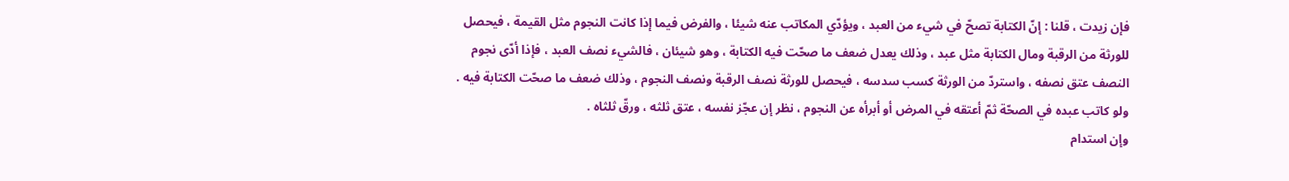فإن زيدت ، قلنا : إنّ الكتابة تصحّ في شيء من العبد ، ويؤدّي المكاتب عنه شيئا ، والفرض فيما إذا كانت النجوم مثل القيمة ، فيحصل للورثة من الرقبة ومال الكتابة مثل عبد ، وذلك يعدل ضعف ما صحّت فيه الكتابة ، وهو شيئان ، فالشيء نصف العبد ، فإذا أدّى نجوم النصف عتق نصفه ، واستردّ من الورثة كسب سدسه ، فيحصل للورثة نصف الرقبة ونصف النجوم ، وذلك ضعف ما صحّت الكتابة فيه .
ولو كاتب عبده في الصحّة ثمّ أعتقه في المرض أو أبرأه عن النجوم ، نظر إن عجّز نفسه ، عتق ثلثه ، ورقّ ثلثاه .
وإن استدام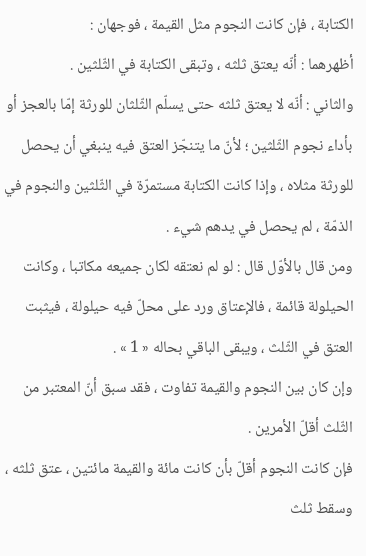الكتابة ، فإن كانت النجوم مثل القيمة ، فوجهان :
أظهرهما : أنّه يعتق ثلثه ، وتبقى الكتابة في الثّلثين .
والثاني : أنّه لا يعتق ثلثه حتى يسلّم الثّلثان للورثة إمّا بالعجز أو بأداء نجوم الثّلثين ؛ لأنّ ما يتنجّز العتق فيه ينبغي أن يحصل للورثة مثلاه ، وإذا كانت الكتابة مستمرّة في الثّلثين والنجوم في الذمّة ، لم يحصل في يدهم شيء .
ومن قال بالأوّل قال : لو لم نعتقه لكان جميعه مكاتبا ، وكانت الحيلولة قائمة ، فالإعتاق ورد على محلّ فيه حيلولة ، فيثبت العتق في الثّلث ، ويبقى الباقي بحاله « 1 » .
وإن كان بين النجوم والقيمة تفاوت ، فقد سبق أنّ المعتبر من الثّلث أقلّ الأمرين .
فإن كانت النجوم أقلّ بأن كانت مائة والقيمة مائتين ، عتق ثلثه ، وسقط ثلث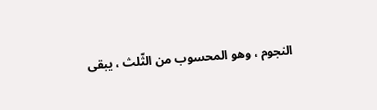النجوم ، وهو المحسوب من الثّلث ، يبقى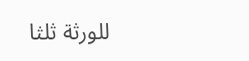للورثة ثلثا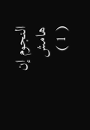النجوم إن
هامش
( 1 )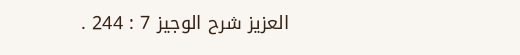العزيز شرح الوجيز 7 : 244 .